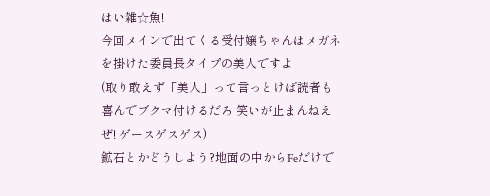はい雑☆魚!
今回メインで出てくる受付嬢ちゃんはメガネを掛けた委員長タイプの美人ですよ
(取り敢えず「美人」って言っとけば読者も喜んでブクマ付けるだろ 笑いが止まんねえぜ! ゲースゲスゲス)
鉱石とかどうしよう?地面の中からFeだけで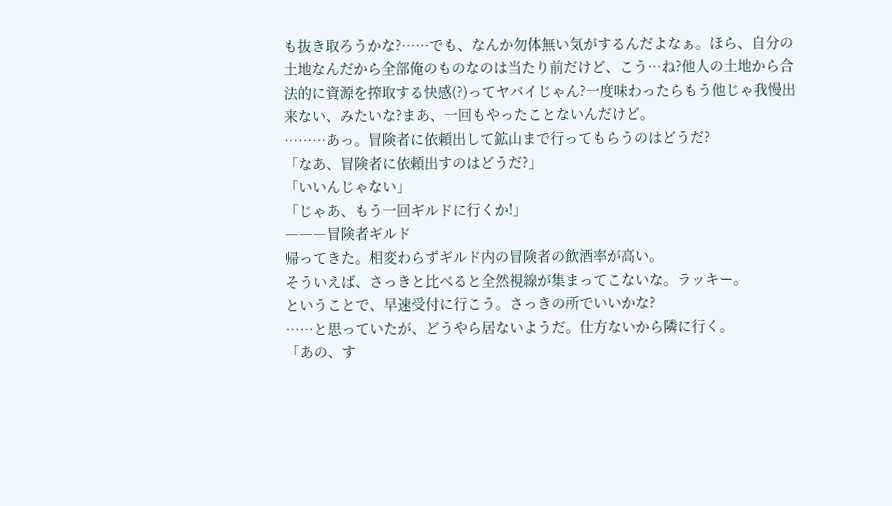も抜き取ろうかな?……でも、なんか勿体無い気がするんだよなぁ。ほら、自分の土地なんだから全部俺のものなのは当たり前だけど、こう…ね?他人の土地から合法的に資源を搾取する快感(?)ってヤバイじゃん?一度味わったらもう他じゃ我慢出来ない、みたいな?まあ、一回もやったことないんだけど。
………あっ。冒険者に依頼出して鉱山まで行ってもらうのはどうだ?
「なあ、冒険者に依頼出すのはどうだ?」
「いいんじゃない」
「じゃあ、もう一回ギルドに行くか!」
―――冒険者ギルド
帰ってきた。相変わらずギルド内の冒険者の飲酒率が高い。
そういえば、さっきと比べると全然視線が集まってこないな。ラッキー。
ということで、早速受付に行こう。さっきの所でいいかな?
……と思っていたが、どうやら居ないようだ。仕方ないから隣に行く。
「あの、す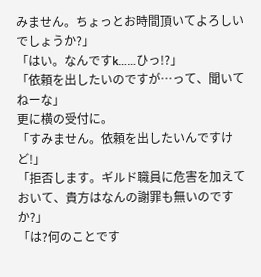みません。ちょっとお時間頂いてよろしいでしょうか?」
「はい。なんですk……ひっ!?」
「依頼を出したいのですが…って、聞いてねーな」
更に横の受付に。
「すみません。依頼を出したいんですけど!」
「拒否します。ギルド職員に危害を加えておいて、貴方はなんの謝罪も無いのですか?」
「は?何のことです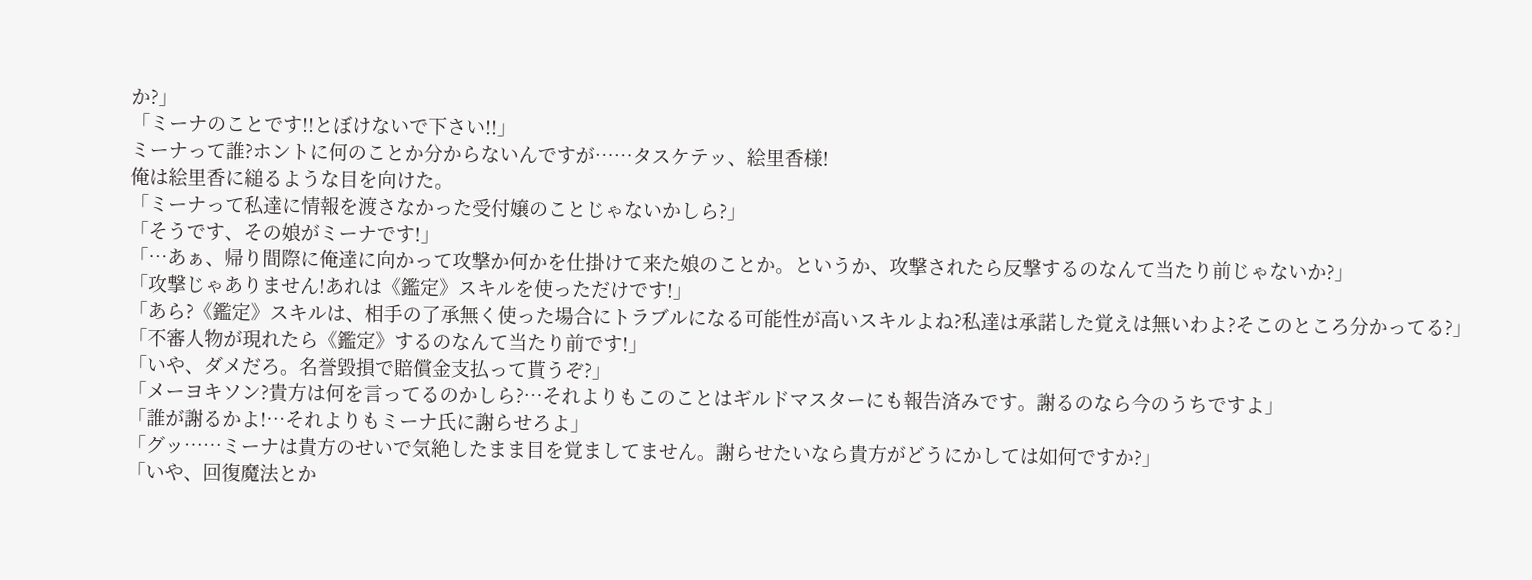か?」
「ミーナのことです!!とぼけないで下さい!!」
ミーナって誰?ホントに何のことか分からないんですが……タスケテッ、絵里香様!
俺は絵里香に縋るような目を向けた。
「ミーナって私達に情報を渡さなかった受付嬢のことじゃないかしら?」
「そうです、その娘がミーナです!」
「…あぁ、帰り間際に俺達に向かって攻撃か何かを仕掛けて来た娘のことか。というか、攻撃されたら反撃するのなんて当たり前じゃないか?」
「攻撃じゃありません!あれは《鑑定》スキルを使っただけです!」
「あら?《鑑定》スキルは、相手の了承無く使った場合にトラブルになる可能性が高いスキルよね?私達は承諾した覚えは無いわよ?そこのところ分かってる?」
「不審人物が現れたら《鑑定》するのなんて当たり前です!」
「いや、ダメだろ。名誉毀損で賠償金支払って貰うぞ?」
「メーヨキソン?貴方は何を言ってるのかしら?…それよりもこのことはギルドマスターにも報告済みです。謝るのなら今のうちですよ」
「誰が謝るかよ!…それよりもミーナ氏に謝らせろよ」
「グッ……ミーナは貴方のせいで気絶したまま目を覚ましてません。謝らせたいなら貴方がどうにかしては如何ですか?」
「いや、回復魔法とか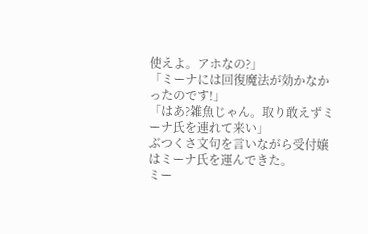使えよ。アホなの?」
「ミーナには回復魔法が効かなかったのです!」
「はあ?雑魚じゃん。取り敢えずミーナ氏を連れて来い」
ぶつくさ文句を言いながら受付嬢はミーナ氏を運んできた。
ミー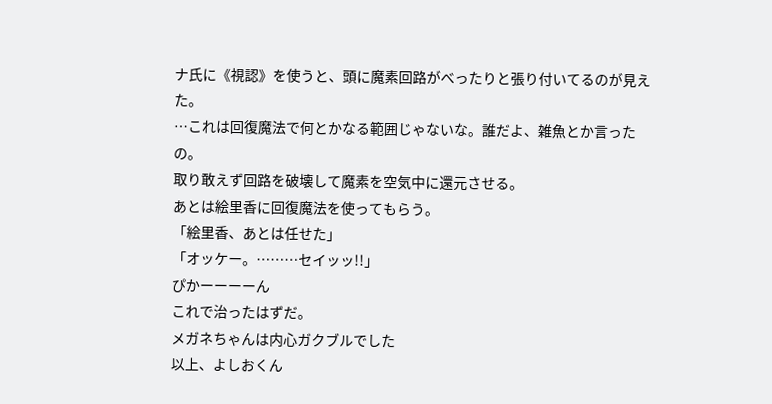ナ氏に《視認》を使うと、頭に魔素回路がべったりと張り付いてるのが見えた。
…これは回復魔法で何とかなる範囲じゃないな。誰だよ、雑魚とか言ったの。
取り敢えず回路を破壊して魔素を空気中に還元させる。
あとは絵里香に回復魔法を使ってもらう。
「絵里香、あとは任せた」
「オッケー。………セイッッ!!」
ぴかーーーーん
これで治ったはずだ。
メガネちゃんは内心ガクブルでした
以上、よしおくん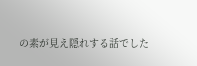の素が見え隠れする話でした